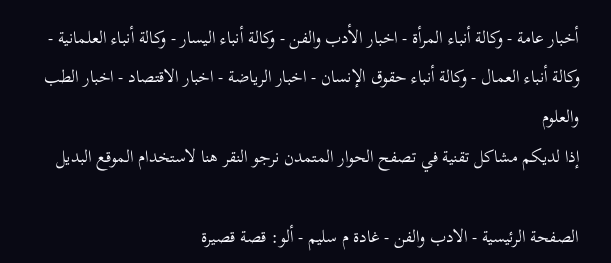أخبار عامة - وكالة أنباء المرأة - اخبار الأدب والفن - وكالة أنباء اليسار - وكالة أنباء العلمانية - وكالة أنباء العمال - وكالة أنباء حقوق الإنسان - اخبار الرياضة - اخبار الاقتصاد - اخبار الطب والعلوم
إذا لديكم مشاكل تقنية في تصفح الحوار المتمدن نرجو النقر هنا لاستخدام الموقع البديل

الصفحة الرئيسية - الادب والفن - غادة م سليم - ألو: قصة قصيرة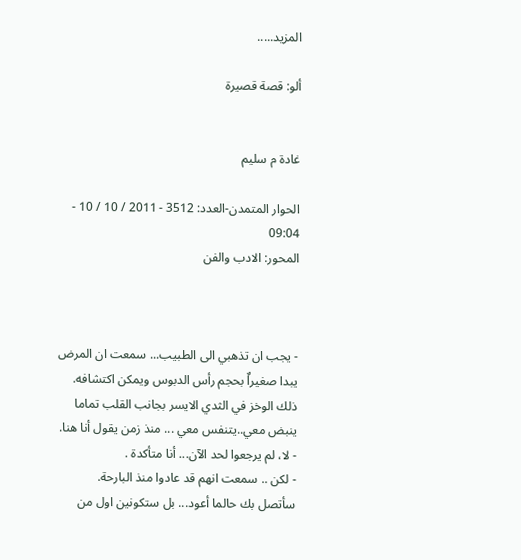المزيد.....

ألو: قصة قصيرة


غادة م سليم

الحوار المتمدن-العدد: 3512 - 2011 / 10 / 10 - 09:04
المحور: الادب والفن



- يجب ان تذهبي الى الطبيب... سمعت ان المرض يبدا صغيراٌ بحجم رأس الدبوس ويمكن اكتشافه.
ذلك الوخز في الثدي الايسر بجانب القلب تماما ينبض معي..يتنفس معي ... منذ زمن يقول أنا هنا.
- لا، لم يرجعوا لحد الآن... أنا متأكدة .
- لكن .. سمعت انهم قد عادوا منذ البارحة.
سأتصل بك حالما أعود... بل ستكونين اول من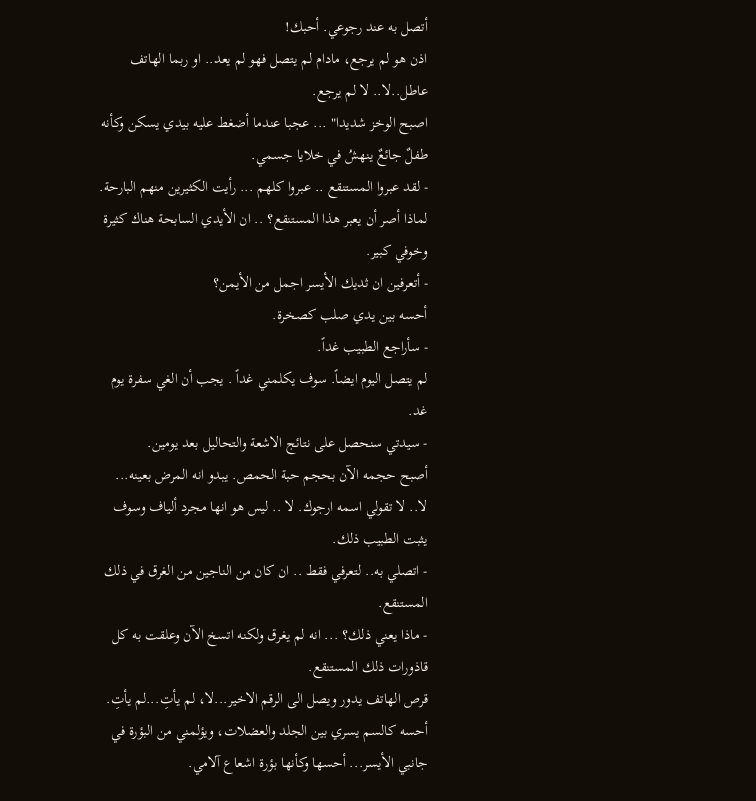أتصل به عند رجوعي. أحبك!
اذن هو لم يرجع، مادام لم يتصل فهو لم يعد.. او ربما الهاتف عاطل..لا.. لا لم يرجع.
اصبح الوخز شديدا" ... عجبا عندما أضغط عليه بيدي يسكن وكأنه طفلٌ جائعٌ ينهشُ في خلايا جسمي.
- لقد عبروا المستنقع .. عبروا كلهم ... رأيت الكثيرين منهم البارحة.
لماذا أصر أن يعبر هذا المستنقع؟ .. ان الأيدي السابحة هناك كثيرة وخوفي كبير.
- أتعرفين ان ثديك الأيسر اجمل من الأيمن؟
أحسه بين يدي صلب كصخرة.
- سأراجع الطبيب غداً.
لم يتصل اليوم ايضاً. سوف يكلمني غداً . يجب أن الغي سفرة يوم غد.
- سيدتي سنحصل على نتائج الاشعة والتحاليل بعد يومين.
أصبح حجمه الآن بحجم حبة الحمص. يبدو انه المرض بعينه... لا.. لا تقولي اسمه ارجوك. لا .. ليس هو انها مجرد ألياف وسوف يثبت الطبيب ذلك.
- اتصلي به.. لتعرفي فقط .. ان كان من الناجين من الغرق في ذلك المستنقع.
- ماذا يعني ذلك؟ ... انه لم يغرق ولكنه اتسخ الآن وعلقت به كل قاذورات ذلك المستنقع.
قرص الهاتف يدور ويصل الى الرقم الاخير...لا، لم يأتِ...لم يأتِ. أحسه كالسم يسري بين الجلد والعضلات، ويؤلمني من البؤرة في جانبي الأيسر... أحسها وكأنها بؤرة اشعاع آلامي.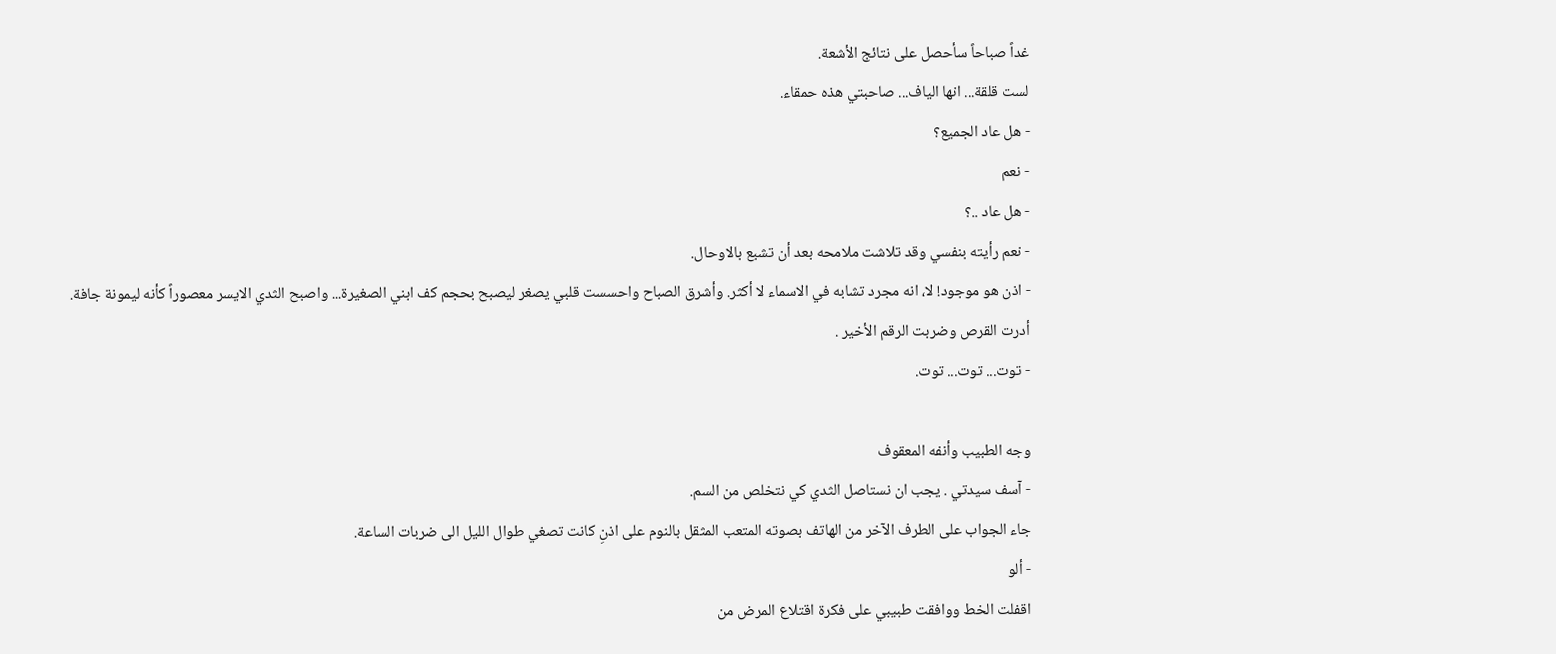غداً صباحاً سأحصل على نتائج الأشعة.
لست قلقة... انها الياف... صاحبتي هذه حمقاء.
- هل عاد الجميع؟
- نعم
- هل عاد ..؟
- نعم رأيته بنفسي وقد تلاشت ملامحه بعد أن تشبع بالاوحال.
- اذن هو موجود! لا، انه مجرد تشابه في الاسماء لا أكثر. وأشرق الصباح واحسست قلبي يصغر ليصبح بحجم كف ابني الصغيرة... واصبح الثدي الايسر معصوراً كأنه ليمونة جافة.
أدرت القرص وضربت الرقم الأخير .
- توت... توت... توت.

وجه الطبيب وأنفه المعقوف
- آسف سيدتي . يجب ان نستاصل الثدي كي نتخلص من السم.
جاء الجواب على الطرف الآخر من الهاتف بصوته المتعب المثقل بالنوم على اذنِ كانت تصغي طوال الليل الى ضربات الساعة.
- ألو
اقفلت الخط ووافقت طبيبي على فكرة اقتلاع المرض من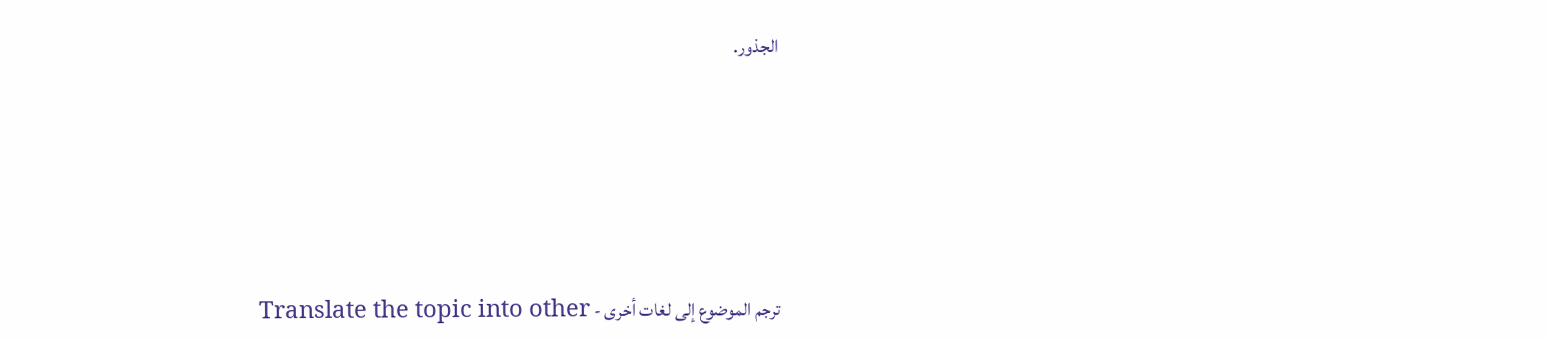الجذور.






ترجم الموضوع إلى لغات أخرى - Translate the topic into other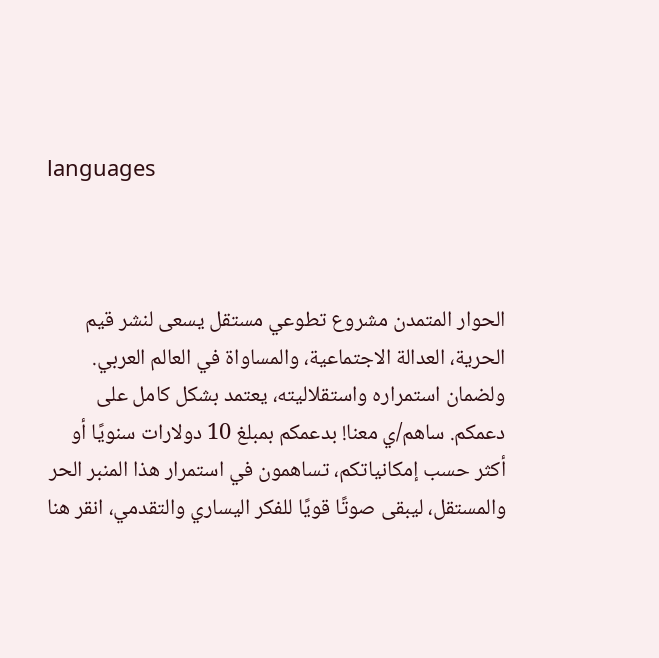languages



الحوار المتمدن مشروع تطوعي مستقل يسعى لنشر قيم الحرية، العدالة الاجتماعية، والمساواة في العالم العربي. ولضمان استمراره واستقلاليته، يعتمد بشكل كامل على دعمكم. ساهم/ي معنا! بدعمكم بمبلغ 10 دولارات سنويًا أو أكثر حسب إمكانياتكم، تساهمون في استمرار هذا المنبر الحر والمستقل، ليبقى صوتًا قويًا للفكر اليساري والتقدمي، انقر هنا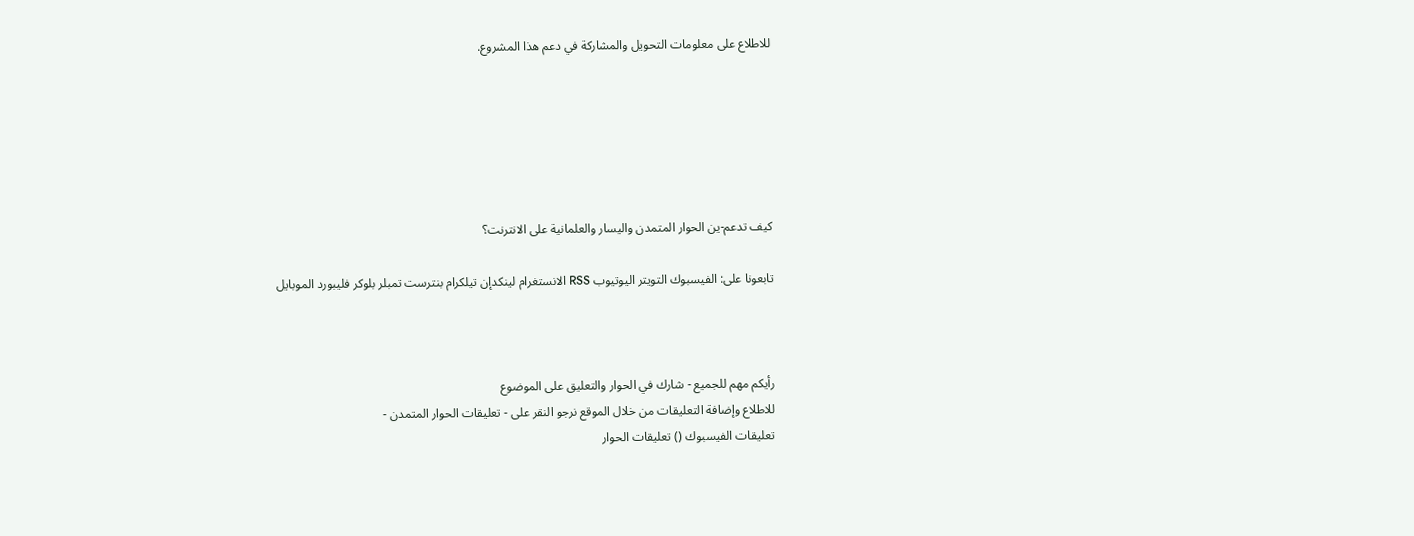للاطلاع على معلومات التحويل والمشاركة في دعم هذا المشروع.






كيف تدعم-ين الحوار المتمدن واليسار والعلمانية على الانترنت؟

تابعونا على: الفيسبوك التويتر اليوتيوب RSS الانستغرام لينكدإن تيلكرام بنترست تمبلر بلوكر فليبورد الموبايل



رأيكم مهم للجميع - شارك في الحوار والتعليق على الموضوع
للاطلاع وإضافة التعليقات من خلال الموقع نرجو النقر على - تعليقات الحوار المتمدن -
تعليقات الفيسبوك () تعليقات الحوار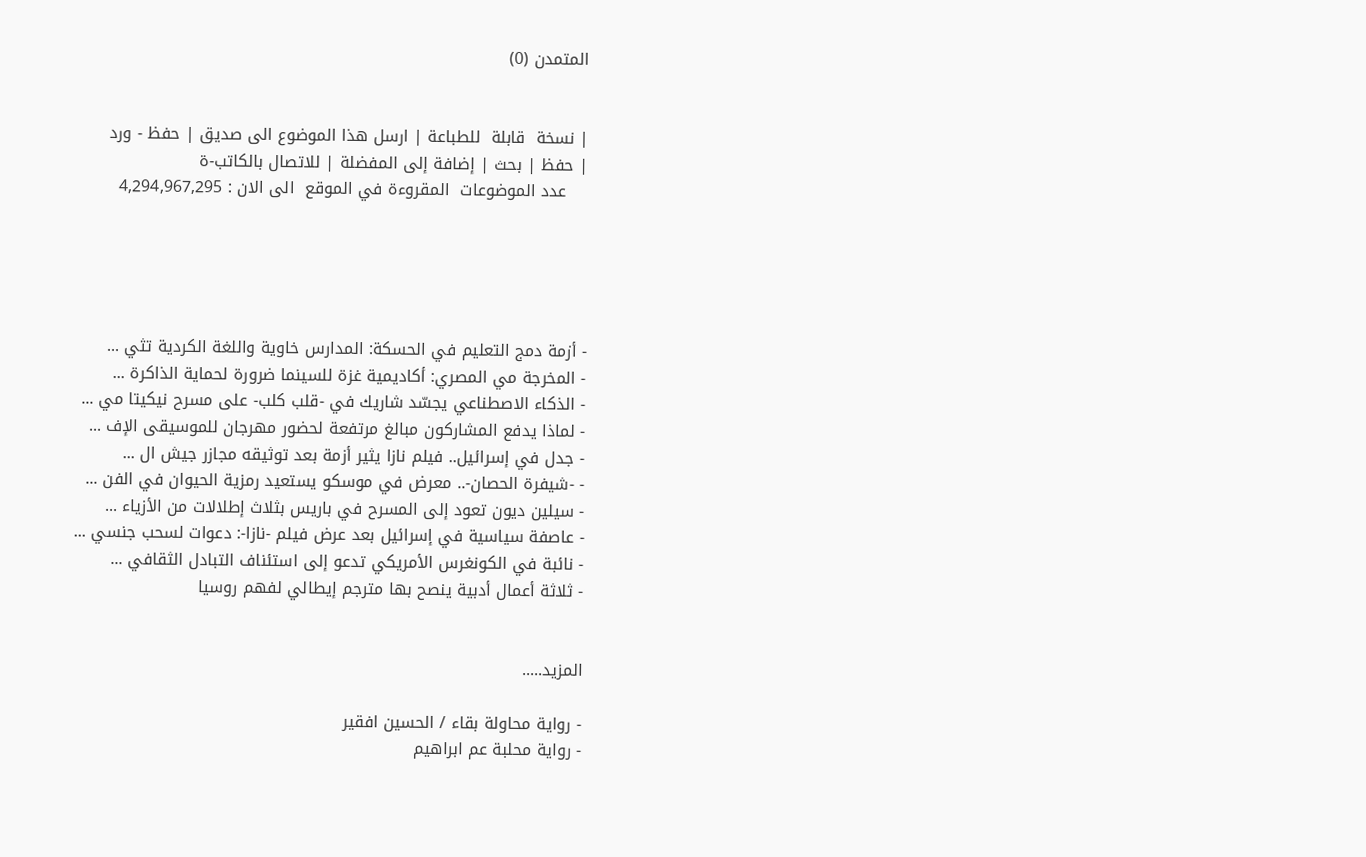المتمدن (0)


| نسخة  قابلة  للطباعة | ارسل هذا الموضوع الى صديق | حفظ - ورد
| حفظ | بحث | إضافة إلى المفضلة | للاتصال بالكاتب-ة
    عدد الموضوعات  المقروءة في الموقع  الى الان : 4,294,967,295





- أزمة دمج التعليم في الحسكة: المدارس خاوية واللغة الكردية تثي ...
- المخرجة مي المصري: أكاديمية غزة للسينما ضرورة لحماية الذاكرة ...
- الذكاء الاصطناعي يجسّد شاريك في -قلب كلب- على مسرح نيكيتا مي ...
- لماذا يدفع المشاركون مبالغ مرتفعة لحضور مهرجان للموسيقى الإف ...
- جدل في إسرائيل.. فيلم نازا يثير أزمة بعد توثيقه مجازر جيش ال ...
- -شيفرة الحصان-.. معرض في موسكو يستعيد رمزية الحيوان في الفن ...
- سيلين ديون تعود إلى المسرح في باريس بثلاث إطلالات من الأزياء ...
- عاصفة سياسية في إسرائيل بعد عرض فيلم -نازا-: دعوات لسحب جنسي ...
- نائبة في الكونغرس الأمريكي تدعو إلى استئناف التبادل الثقافي ...
- ثلاثة أعمال أدبية ينصح بها مترجم إيطالي لفهم روسيا


المزيد.....

- رواية محاولة بقاء / الحسين افقير
- رواية محلبة عم ابراهيم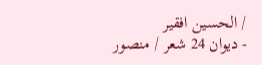/ الحسين افقير
- ديوان 24 شعر / منصور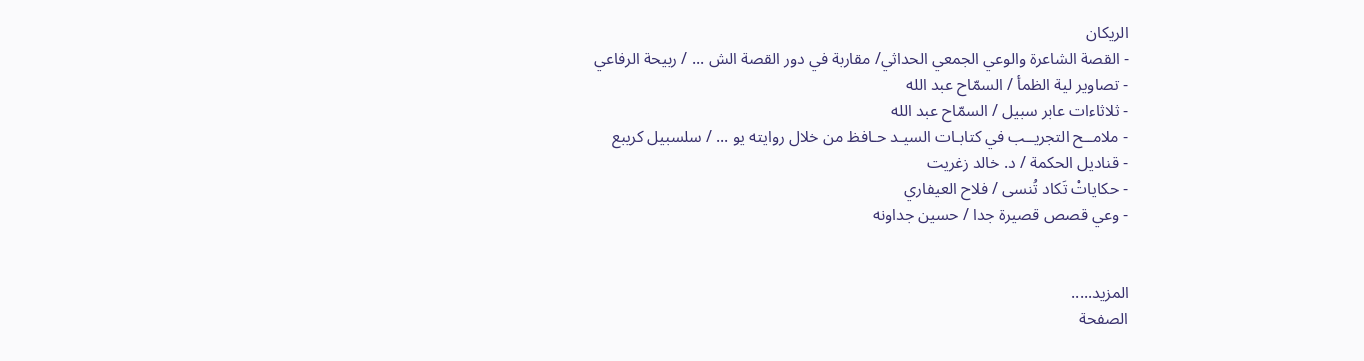الريكان
- القصة الشاعرة والوعي الجمعي الحداثي/ مقاربة في دور القصة الش ... / ربيحة الرفاعي
- تصاوير لية الظمأ / السمّاح عبد الله
- ثلاثاءات عابر سبيل / السمّاح عبد الله
- ملامــح التجريــب في كتابـات السيـد حـافظ من خلال روايته يو ... / سلسبيل كريبع
- قناديل الحكمة / د. خالد زغريت
- حكاياتْ تَكاد تُنسى / فلاح العيفاري
- وعي قصص قصيرة جدا / حسين جداونه


المزيد.....
الصفحة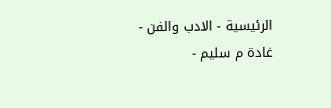الرئيسية - الادب والفن - غادة م سليم -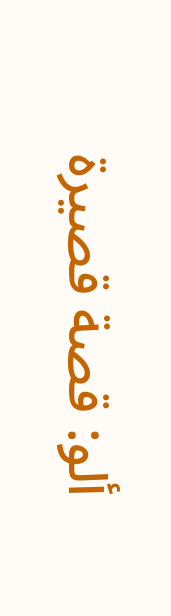ألو: قصة قصيرة